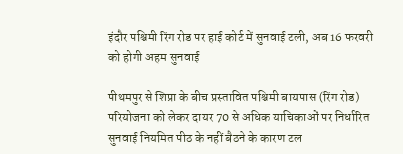इंदौर पश्चिमी रिंग रोड पर हाई कोर्ट में सुनवाई टली, अब 16 फरवरी को होगी अहम सुनवाई

पीथमपुर से शिप्रा के बीच प्रस्तावित पश्चिमी बायपास (रिंग रोड) परियोजना को लेकर दायर 70 से अधिक याचिकाओं पर निर्धारित सुनवाई नियमित पीठ के नहीं बैठने के कारण टल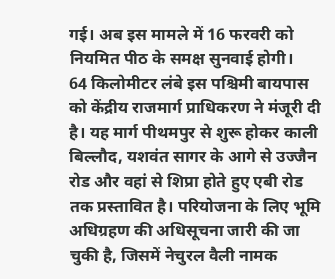गई। अब इस मामले में 16 फरवरी को नियमित पीठ के समक्ष सुनवाई होगी।
64 किलोमीटर लंबे इस पश्चिमी बायपास को केंद्रीय राजमार्ग प्राधिकरण ने मंजूरी दी है। यह मार्ग पीथमपुर से शुरू होकर काली बिल्लौद, यशवंत सागर के आगे से उज्जैन रोड और वहां से शिप्रा होते हुए एबी रोड तक प्रस्तावित है। परियोजना के लिए भूमि अधिग्रहण की अधिसूचना जारी की जा चुकी है, जिसमें नेचुरल वैली नामक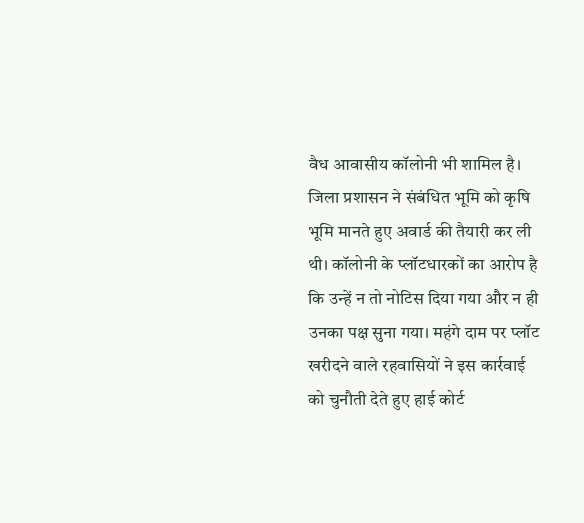वैध आवासीय कॉलोनी भी शामिल है।
जिला प्रशासन ने संबंधित भूमि को कृषि भूमि मानते हुए अवार्ड की तैयारी कर ली थी। कॉलोनी के प्लॉटधारकों का आरोप है कि उन्हें न तो नोटिस दिया गया और न ही उनका पक्ष सुना गया। महंगे दाम पर प्लॉट खरीदने वाले रहवासियों ने इस कार्रवाई को चुनौती देते हुए हाई कोर्ट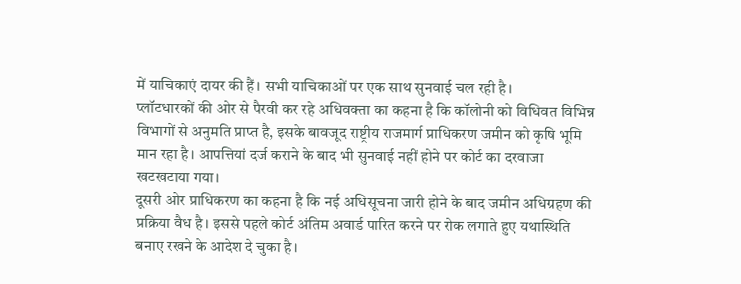में याचिकाएं दायर की हैं। सभी याचिकाओं पर एक साथ सुनवाई चल रही है।
प्लॉटधारकों की ओर से पैरवी कर रहे अधिवक्ता का कहना है कि कॉलोनी को विधिवत विभिन्न विभागों से अनुमति प्राप्त है, इसके बावजूद राष्ट्रीय राजमार्ग प्राधिकरण जमीन को कृषि भूमि मान रहा है। आपत्तियां दर्ज कराने के बाद भी सुनवाई नहीं होने पर कोर्ट का दरवाजा खटखटाया गया।
दूसरी ओर प्राधिकरण का कहना है कि नई अधिसूचना जारी होने के बाद जमीन अधिग्रहण की प्रक्रिया वैध है। इससे पहले कोर्ट अंतिम अवार्ड पारित करने पर रोक लगाते हुए यथास्थिति बनाए रखने के आदेश दे चुका है।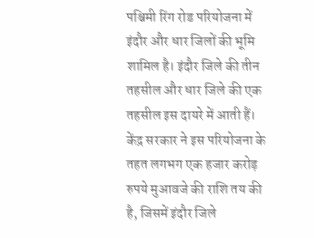पश्चिमी रिंग रोड परियोजना में इंदौर और धार जिलों की भूमि शामिल है। इंदौर जिले की तीन तहसील और धार जिले की एक तहसील इस दायरे में आती हैं। केंद्र सरकार ने इस परियोजना के तहत लगभग एक हजार करोड़ रुपये मुआवजे की राशि तय की है, जिसमें इंदौर जिले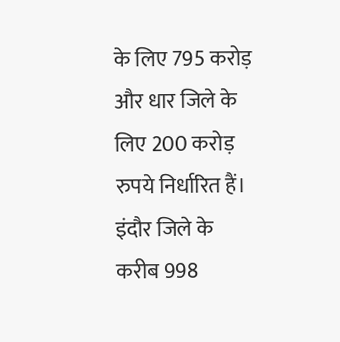के लिए 795 करोड़ और धार जिले के लिए 200 करोड़ रुपये निर्धारित हैं। इंदौर जिले के करीब 998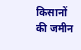किसानों की जमीन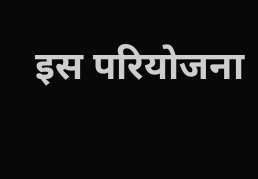इस परियोजना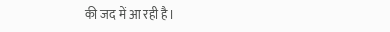की जद में आ रही है।